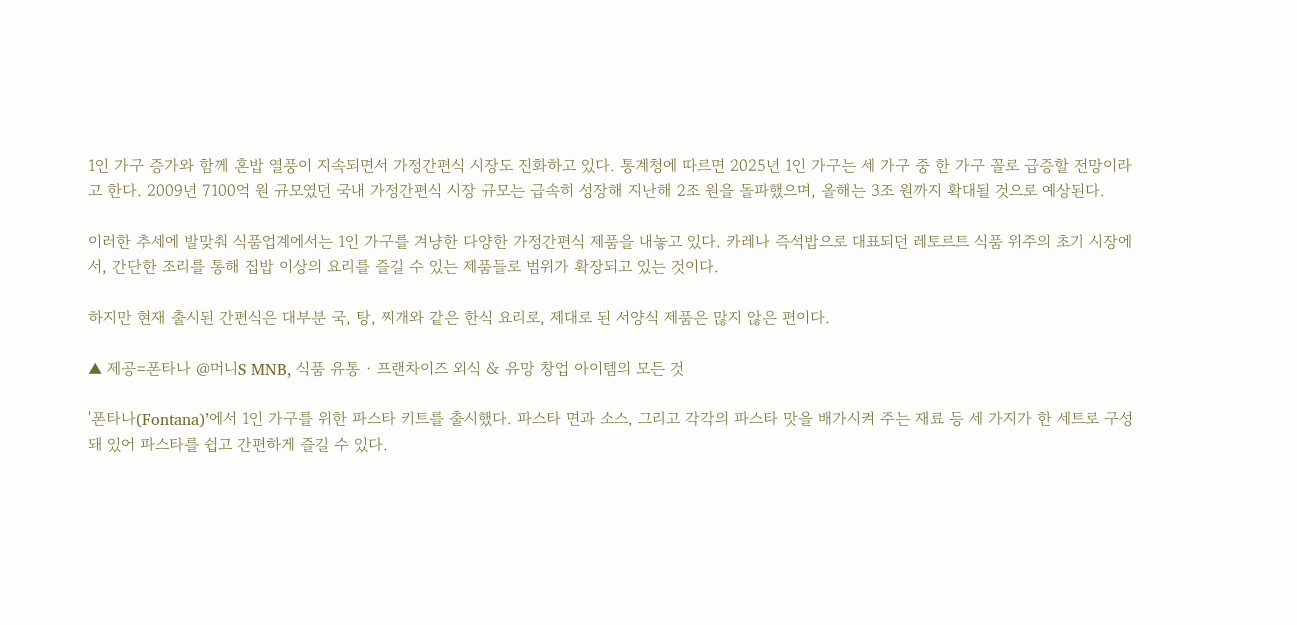1인 가구 증가와 함께 혼밥 열풍이 지속되면서 가정간편식 시장도 진화하고 있다. 통계청에 따르면 2025년 1인 가구는 세 가구 중 한 가구 꼴로 급증할 전망이라고 한다. 2009년 7100억 원 규모였던 국내 가정간편식 시장 규모는 급속히 성장해 지난해 2조 원을 돌파했으며, 올해는 3조 원까지 확대될 것으로 예상된다.

이러한 추세에 발맞춰 식품업계에서는 1인 가구를 겨냥한 다양한 가정간편식 제품을 내놓고 있다. 카레나 즉석밥으로 대표되던 레토르트 식품 위주의 초기 시장에서, 간단한 조리를 통해 집밥 이상의 요리를 즐길 수 있는 제품들로 범위가 확장되고 있는 것이다.

하지만 현재 출시된 간편식은 대부분 국, 탕, 찌개와 같은 한식 요리로, 제대로 된 서양식 제품은 많지 않은 편이다.

▲ 제공=폰타나 @머니S MNB, 식품 유통 · 프랜차이즈 외식 & 유망 창업 아이템의 모든 것

'폰타나(Fontana)’에서 1인 가구를 위한 파스타 키트를 출시했다. 파스타 면과 소스, 그리고 각각의 파스타 맛을 배가시켜 주는 재료 등 세 가지가 한 세트로 구성돼 있어 파스타를 쉽고 간편하게 즐길 수 있다.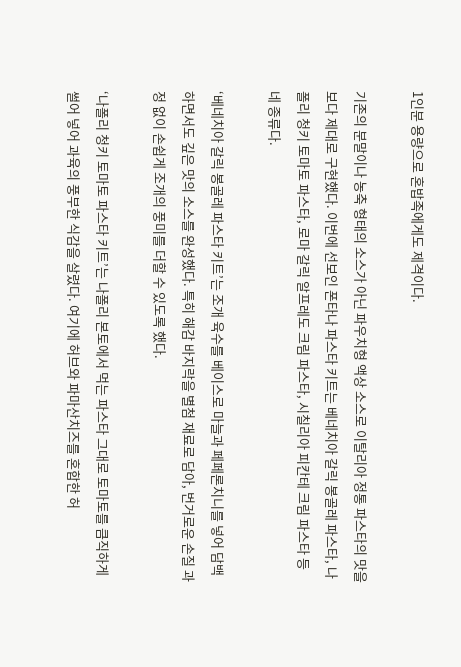1인분 용량으로 혼밥족에게도 제격이다.

기존의 분말이나 농축 형태의 소스가 아닌 파우치형 액상 소스로 이탈리아 정통 파스타의 맛을 보다 제대로 구현했다. 이번에 선보인 폰타나 파스타 키트는 베네치아 갈릭 봉골레 파스타, 나폴리 청키 토마토 파스타, 로마 갈릭 알프레도 크림 파스타, 시칠리아 피칸테 크림 파스타 등 네 종류다.

‘베네치아 갈릭 봉골레 파스타 키트’는 조개 육수를 베이스로 마늘과 페페론치니를 넣어 담백하면서도 깊은 맛의 소스를 완성했다. 특히 해감 바지락을 별첨 재료로 담아, 번거로운 손질 과정 없이 손쉽게 조개의 풍미를 더할 수 있도록 했다.

‘나폴리 청키 토마토 파스타 키트’는 나폴리 본토에서 먹는 파스타 그대로 토마토를 큼직하게 썰어 넣어 과육의 풍부한 식감을 살렸다. 여기에 허브와 파마산치즈를 혼합한 허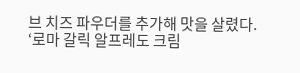브 치즈 파우더를 추가해 맛을 살렸다.
‘로마 갈릭 알프레도 크림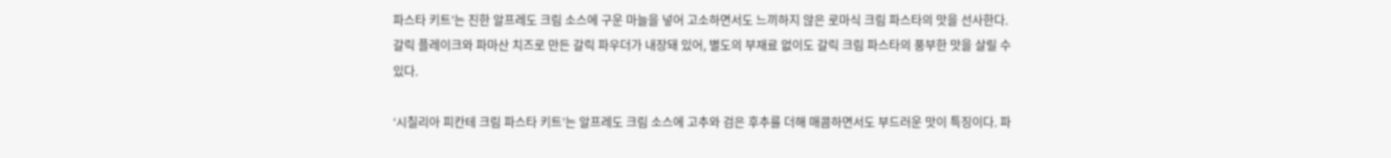파스타 키트’는 진한 알프레도 크림 소스에 구운 마늘을 넣어 고소하면서도 느끼하지 않은 로마식 크림 파스타의 맛을 선사한다. 갈릭 플레이크와 파마산 치즈로 만든 갈릭 파우더가 내장돼 있어, 별도의 부재료 없이도 갈릭 크림 파스타의 풍부한 맛을 살릴 수 있다.

‘시칠리아 피칸테 크림 파스타 키트’는 알프레도 크림 소스에 고추와 검은 후추를 더해 매콤하면서도 부드러운 맛이 특징이다. 파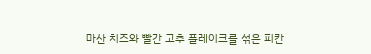마산 치즈와 빨간 고추 플레이크를 섞은 피칸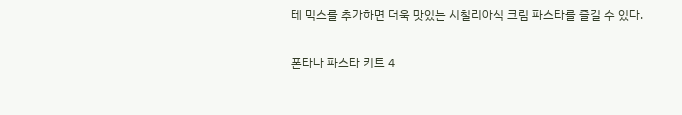테 믹스를 추가하면 더욱 맛있는 시칠리아식 크림 파스타를 즐길 수 있다.

폰타나 파스타 키트 4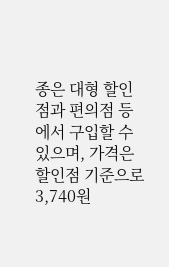종은 대형 할인점과 편의점 등에서 구입할 수 있으며, 가격은 할인점 기준으로 3,740원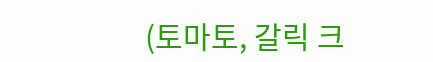(토마토, 갈릭 크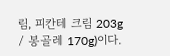림, 피칸테 크림 203g / 봉골레 170g)이다.